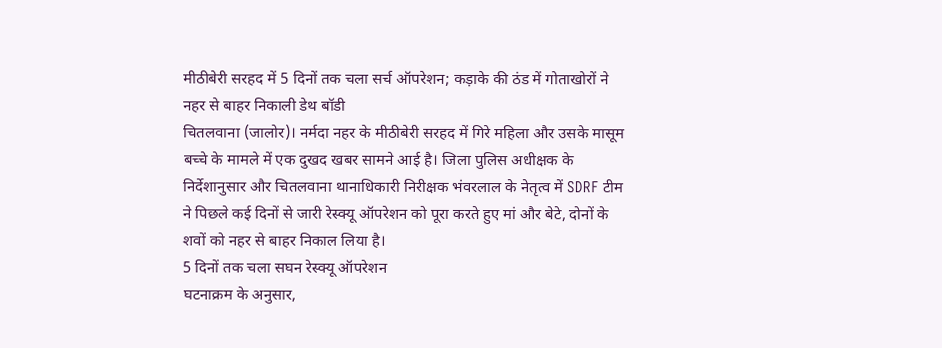मीठीबेरी सरहद में 5 दिनों तक चला सर्च ऑपरेशन; कड़ाके की ठंड में गोताखोरों ने नहर से बाहर निकाली डेथ बॉडी
चितलवाना (जालोर)। नर्मदा नहर के मीठीबेरी सरहद में गिरे महिला और उसके मासूम बच्चे के मामले में एक दुखद खबर सामने आई है। जिला पुलिस अधीक्षक के निर्देशानुसार और चितलवाना थानाधिकारी निरीक्षक भंवरलाल के नेतृत्व में SDRF टीम ने पिछले कई दिनों से जारी रेस्क्यू ऑपरेशन को पूरा करते हुए मां और बेटे, दोनों के शवों को नहर से बाहर निकाल लिया है।
5 दिनों तक चला सघन रेस्क्यू ऑपरेशन
घटनाक्रम के अनुसार,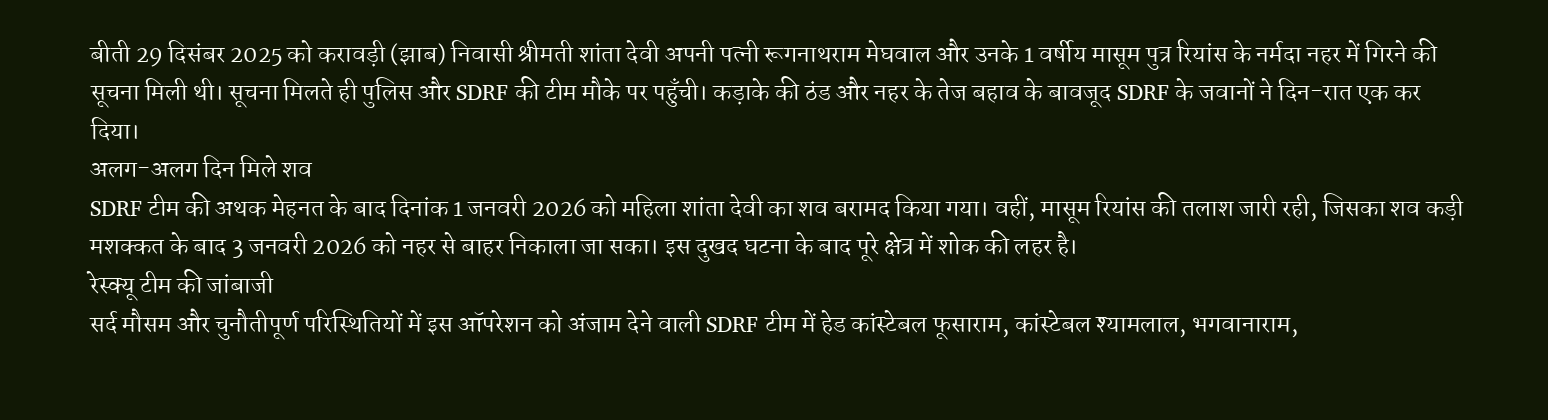बीती 29 दिसंबर 2025 को करावड़ी (झाब) निवासी श्रीमती शांता देवी अपनी पत्नी रूगनाथराम मेघवाल और उनके 1 वर्षीय मासूम पुत्र रियांस के नर्मदा नहर में गिरने की सूचना मिली थी। सूचना मिलते ही पुलिस और SDRF की टीम मौके पर पहुँची। कड़ाके की ठंड और नहर के तेज बहाव के बावजूद SDRF के जवानों ने दिन-रात एक कर दिया।
अलग-अलग दिन मिले शव
SDRF टीम की अथक मेहनत के बाद दिनांक 1 जनवरी 2026 को महिला शांता देवी का शव बरामद किया गया। वहीं, मासूम रियांस की तलाश जारी रही, जिसका शव कड़ी मशक्कत के बाद 3 जनवरी 2026 को नहर से बाहर निकाला जा सका। इस दुखद घटना के बाद पूरे क्षेत्र में शोक की लहर है।
रेस्क्यू टीम की जांबाजी
सर्द मौसम और चुनौतीपूर्ण परिस्थितियों में इस ऑपरेशन को अंजाम देने वाली SDRF टीम में हेड कांस्टेबल फूसाराम, कांस्टेबल श्यामलाल, भगवानाराम,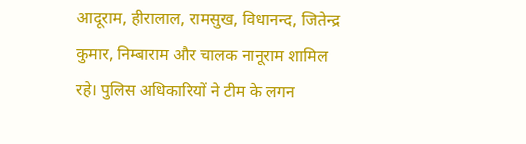आदूराम, हीरालाल, रामसुख, विधानन्द, जितेन्द्र कुमार, निम्बाराम और चालक नानूराम शामिल रहे। पुलिस अधिकारियों ने टीम के लगन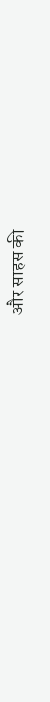और साहस की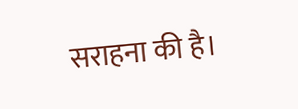सराहना की है।